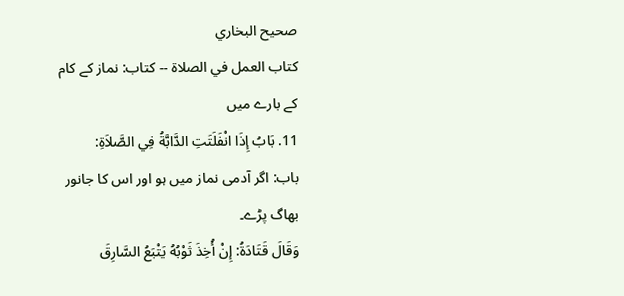صحيح البخاري
كتاب العمل في الصلاة -- کتاب: نماز کے کام کے بارے میں
11. بَابُ إِذَا انْفَلَتَتِ الدَّابَّةُ فِي الصَّلاَةِ:
باب: اگر آدمی نماز میں ہو اور اس کا جانور بھاگ پڑے۔
وَقَالَ قَتَادَةُ: إِنْ أُخِذَ ثَوْبُهُ يَتْبَعُ السَّارِقَ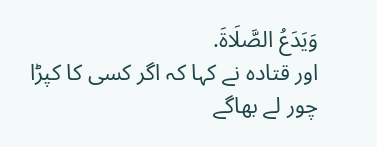وَيَدَعُ الصَّلَاةَ.
اور قتادہ نے کہا کہ اگر کسی کا کپڑا چور لے بھاگے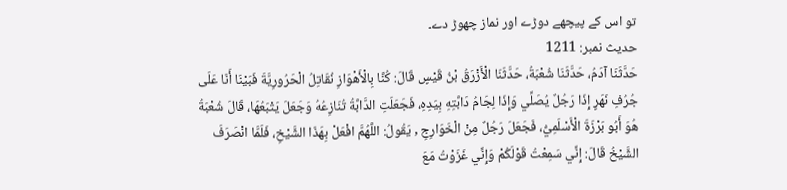تو اس کے پیچھے دوڑے اور نماز چھوڑ دے۔
حدیث نمبر: 1211
حَدَّثَنَا آدَمُ، حَدَّثَنَا شُعْبَةُ، حَدَّثَنَا الْأَزْرَقُ بْنُ قَيْسٍ قَالَ: كُنَّا بِالْأَهْوَازِ نُقَاتِلُ الْحَرُورِيَّةَ فَبَيْنَا أَنَا عَلَى جُرُفِ نَهَرٍ إِذَا رَجُلٌ يُصَلِّي وَإِذَا لِجَامُ دَابَّتِهِ بِيَدِهِ، فَجَعَلَتِ الدَّابَّةُ تُنَازِعُهُ وَجَعَلَ يَتْبَعُهَا، قَالَ شُعْبَةُ هُوَ أَبُو بَرْزَةَ الْأَسْلَمِيُّ، فَجَعَلَ رَجُلٌ مِنْ الْخَوَارِجِ , يَقُولُ: اللَّهُمَّ افْعَلْ بِهَذَا الشَّيْخِ، فَلَمَّا انْصَرَفَ الشَّيْخُ قَالَ: إِنِّي سَمِعْتُ قَوْلَكُمْ وَإِنِّي غَزَوْتُ مَعَ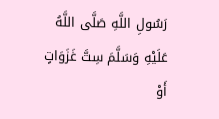رَسُولِ اللَّهِ صَلَّى اللَّهُ عَلَيْهِ وَسَلَّمَ سِتَّ غَزَوَاتٍ أَوْ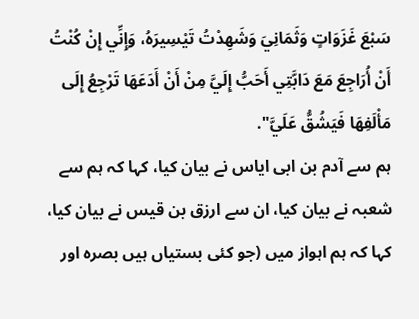سَبْعَ غَزَوَاتٍ وَثَمَانِيَ وَشَهِدْتُ تَيْسِيرَهُ، وَإِنِّي إِنْ كُنْتُ أَنْ أُرَاجِعَ مَعَ دَابَّتِي أَحَبُّ إِلَيَّ مِنْ أَنْ أَدَعَهَا تَرْجِعُ إِلَى مَأْلَفِهَا فَيَشُقُّ عَلَيَّ".
ہم سے آدم بن ابی ایاس نے بیان کیا، کہا کہ ہم سے شعبہ نے بیان کیا، ان سے ارزق بن قیس نے بیان کیا، کہا کہ ہم اہواز میں (جو کئی بستیاں ہیں بصرہ اور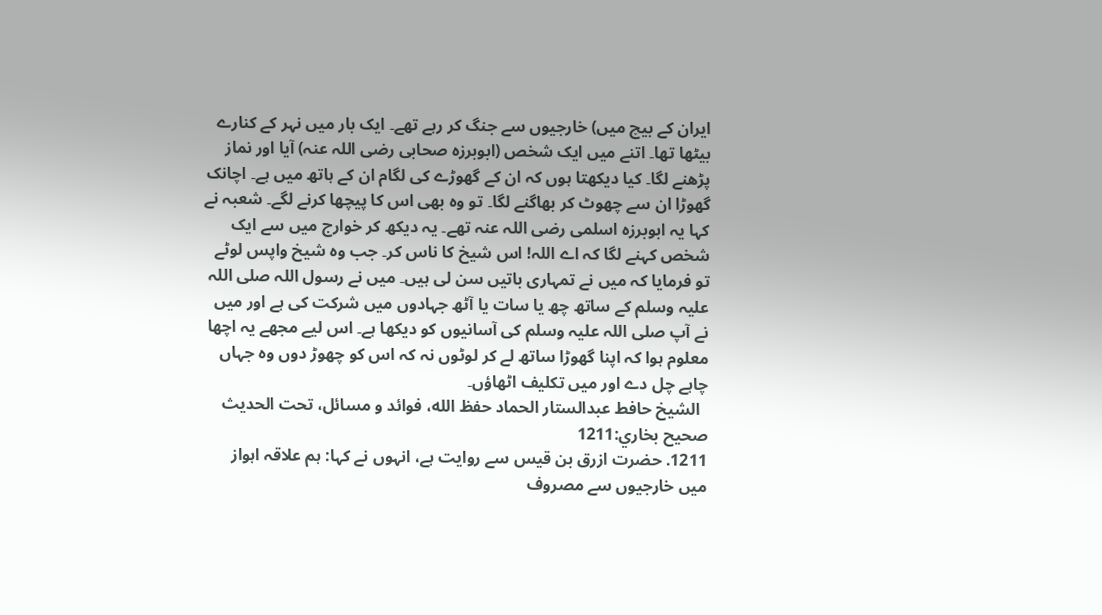ایران کے بیچ میں) خارجیوں سے جنگ کر رہے تھے۔ ایک بار میں نہر کے کنارے بیٹھا تھا۔ اتنے میں ایک شخص (ابوبرزہ صحابی رضی اللہ عنہ) آیا اور نماز پڑھنے لگا۔ کیا دیکھتا ہوں کہ ان کے گھوڑے کی لگام ان کے ہاتھ میں ہے۔ اچانک گھوڑا ان سے چھوٹ کر بھاگنے لگا۔ تو وہ بھی اس کا پیچھا کرنے لگے۔ شعبہ نے کہا یہ ابوبرزہ اسلمی رضی اللہ عنہ تھے۔ یہ دیکھ کر خوارج میں سے ایک شخص کہنے لگا کہ اے اللہ! اس شیخ کا ناس کر۔ جب وہ شیخ واپس لوٹے تو فرمایا کہ میں نے تمہاری باتیں سن لی ہیں۔ میں نے رسول اللہ صلی اللہ علیہ وسلم کے ساتھ چھ یا سات یا آٹھ جہادوں میں شرکت کی ہے اور میں نے آپ صلی اللہ علیہ وسلم کی آسانیوں کو دیکھا ہے۔ اس لیے مجھے یہ اچھا معلوم ہوا کہ اپنا گھوڑا ساتھ لے کر لوٹوں نہ کہ اس کو چھوڑ دوں وہ جہاں چاہے چل دے اور میں تکلیف اٹھاؤں۔
  الشيخ حافط عبدالستار الحماد حفظ الله، فوائد و مسائل، تحت الحديث صحيح بخاري:1211
1211. حضرت ازرق بن قیس سے روایت ہے، انہوں نے کہا: ہم علاقہ اہواز میں خارجیوں سے مصروف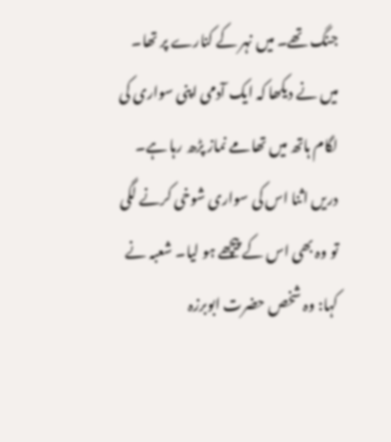جنگ تھے۔ میں نہر کے کنارے پر تھا۔ میں نے دیکھا کہ ایک آدمی اپنی سواری کی لگام ہاتھ میں تھامے نماز پڑھ رہا ہے۔ دریں اثنا اس کی سواری شوخی کرنے لگی تو وہ بھی اس کے پیچھے ہو لیا۔ شعبہ نے کہا: وہ شخص حضرت ابوبرزہ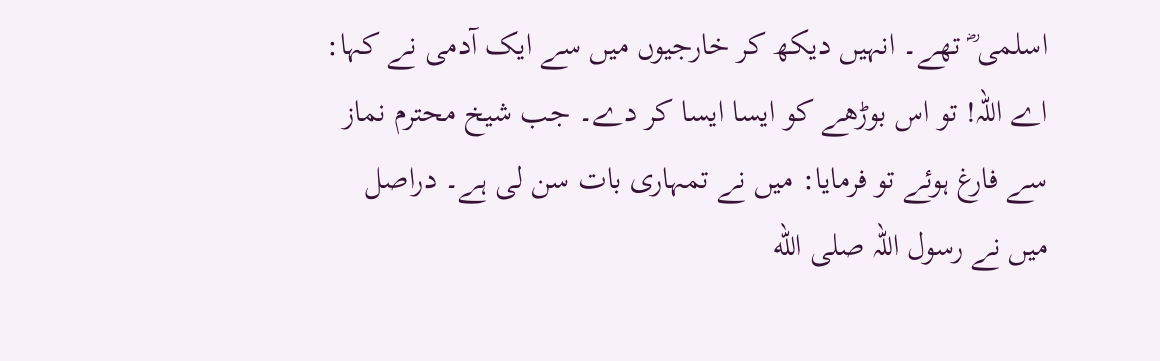اسلمی ؓ تھے۔ انہیں دیکھ کر خارجیوں میں سے ایک آدمی نے کہا: اے اللہ! تو اس بوڑھے کو ایسا ایسا کر دے۔ جب شیخ محترم نماز سے فارغ ہوئے تو فرمایا: میں نے تمہاری بات سن لی ہے۔ دراصل میں نے رسول اللہ صلى الله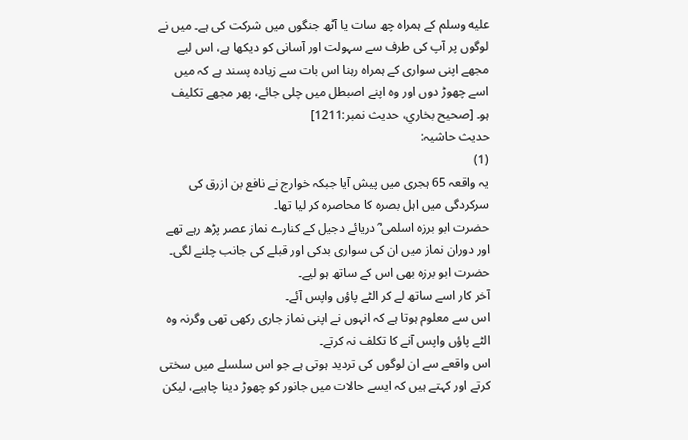عليه وسلم کے ہمراہ چھ سات یا آٹھ جنگوں میں شرکت کی ہے۔ میں نے لوگوں پر آپ کی طرف سے سہولت اور آسانی کو دیکھا ہے، اس لیے مجھے اپنی سواری کے ہمراہ رہنا اس بات سے زیادہ پسند ہے کہ میں اسے چھوڑ دوں اور وہ اپنے اصبطل میں چلی جائے، پھر مجھے تکلیف ہو۔ [صحيح بخاري، حديث نمبر:1211]
حدیث حاشیہ:
(1)
یہ واقعہ 65 ہجری میں پیش آیا جبکہ خوارج نے نافع بن ازرق کی سرکردگی میں اہل بصرہ کا محاصرہ کر لیا تھا۔
حضرت ابو برزہ اسلمی ؓ دریائے دجیل کے کنارے نماز عصر پڑھ رہے تھے اور دوران نماز میں ان کی سواری بدکی اور قبلے کی جانب چلنے لگی۔
حضرت ابو برزہ بھی اس کے ساتھ ہو لیے۔
آخر کار اسے ساتھ لے کر الٹے پاؤں واپس آئے۔
اس سے معلوم ہوتا ہے کہ انہوں نے اپنی نماز جاری رکھی تھی وگرنہ وہ الٹے پاؤں واپس آنے کا تکلف نہ کرتے۔
اس واقعے سے ان لوگوں کی تردید ہوتی ہے جو اس سلسلے میں سختی کرتے اور کہتے ہیں کہ ایسے حالات میں جانور کو چھوڑ دینا چاہیے، لیکن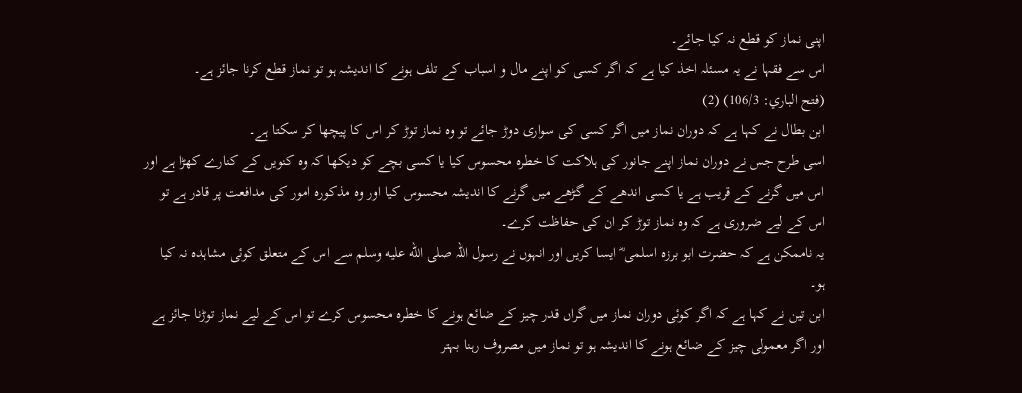اپنی نماز کو قطع نہ کیا جائے۔
اس سے فقہا نے یہ مسئلہ اخذ کیا ہے کہ اگر کسی کو اپنے مال و اسباب کے تلف ہونے کا اندیشہ ہو تو نماز قطع کرنا جائز ہے۔
(فتح الباري: 106/3) (2)
ابن بطال نے کہا ہے کہ دوران نماز میں اگر کسی کی سواری دوڑ جائے تو وہ نماز توڑ کر اس کا پیچھا کر سکتا ہے۔
اسی طرح جس نے دوران نماز اپنے جانور کی ہلاکت کا خطرہ محسوس کیا یا کسی بچے کو دیکھا کہ وہ کنویں کے کنارے کھڑا ہے اور اس میں گرنے کے قریب ہے یا کسی اندھے کے گڑھے میں گرنے کا اندیشہ محسوس کیا اور وہ مذکورہ امور کی مدافعت پر قادر ہے تو اس کے لیے ضروری ہے کہ وہ نماز توڑ کر ان کی حفاظت کرے۔
یہ ناممکن ہے کہ حضرت ابو برزہ اسلمی ؓ ایسا کریں اور انہوں نے رسول اللہ صلى الله عليه وسلم سے اس کے متعلق کوئی مشاہدہ نہ کیا ہو۔
ابن تین نے کہا ہے کہ اگر کوئی دوران نماز میں گراں قدر چیز کے ضائع ہونے کا خطرہ محسوس کرے تو اس کے لیے نماز توڑنا جائز ہے اور اگر معمولی چیز کے ضائع ہونے کا اندیشہ ہو تو نماز میں مصروف رہنا بہتر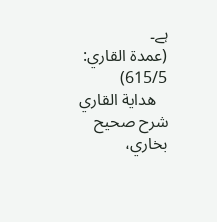ہے۔
(عمدة القاري: 615/5)
   هداية القاري شرح صحيح بخاري،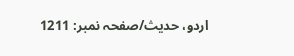اردو، حدیث/صفحہ نمبر: 1211